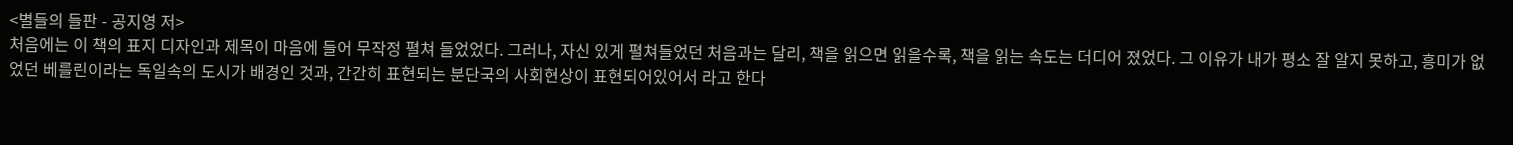<별들의 들판 - 공지영 저>
처음에는 이 책의 표지 디자인과 제목이 마음에 들어 무작정 펼쳐 들었었다. 그러나, 자신 있게 펼쳐들었던 처음과는 달리, 책을 읽으면 읽을수록, 책을 읽는 속도는 더디어 졌었다. 그 이유가 내가 평소 잘 알지 못하고, 흥미가 없었던 베를린이라는 독일속의 도시가 배경인 것과, 간간히 표현되는 분단국의 사회현상이 표현되어있어서 라고 한다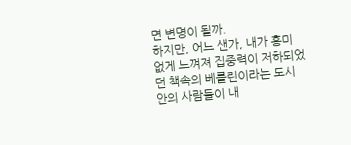면 변명이 될까.
하지만, 어느 샌가, 내가 흥미 없게 느껴져 집중력이 저하되었던 책속의 베를린이라는 도시 안의 사람들이 내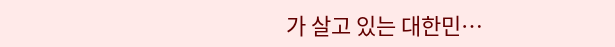가 살고 있는 대한민…